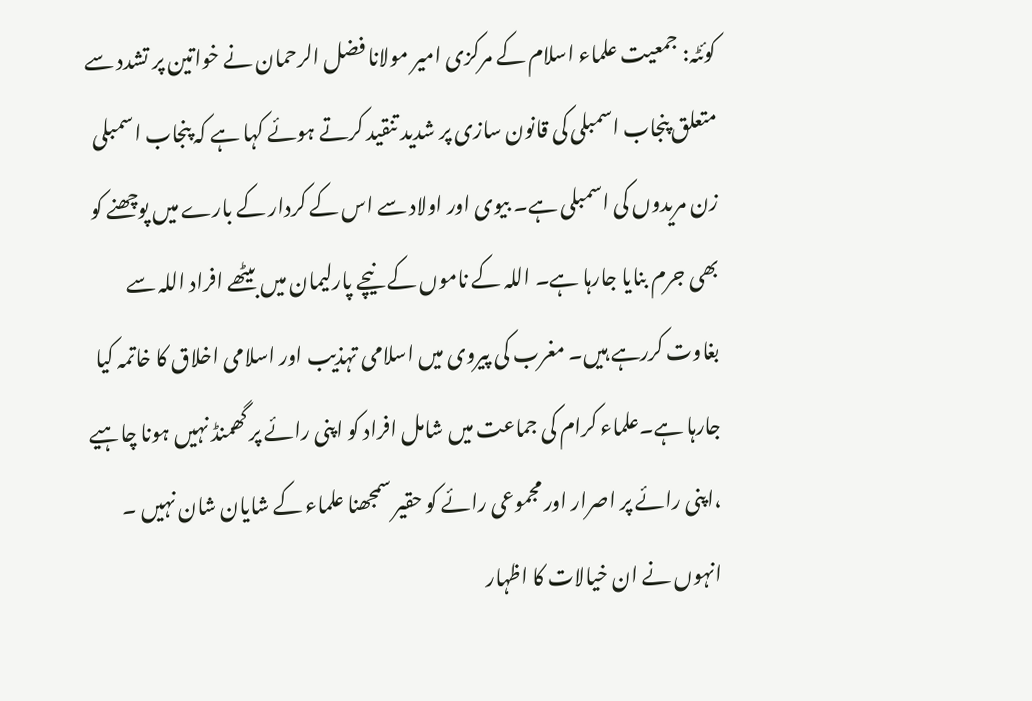کوئٹہ: جمعیت علماء اسلام کے مرکزی امیر مولانا فضل الرحمان نے خواتین پر تشدد سے متعلق پنجاب اسمبلی کی قانون سازی پر شدید تنقید کرتے ہوئے کہا ہے کہ پنجاب اسمبلی زن مریدوں کی اسمبلی ہے۔ بیوی اور اولاد سے اس کے کردار کے بارے میں پوچھنے کو بھی جرم بنایا جارہا ہے۔ اللہ کے ناموں کے نیچے پارلیمان میں بیٹھے افراد اللہ سے بغاوت کررہے ہیں۔ مغرب کی پیروی میں اسلامی تہذیب اور اسلامی اخلاق کا خاتمہ کیا جارہا ہے۔علماء کرام کی جماعت میں شامل افراد کو اپنی رائے پر گھمنڈ نہیں ہونا چاہیے ،اپنی رائے پر اصرار اور مجموعی رائے کو حقیر سمجھنا علماء کے شایان شان نہیں ۔ انہوں نے ان خیالات کا اظہار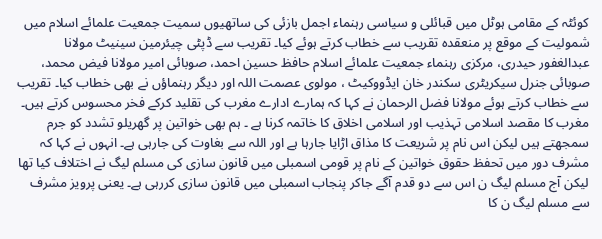کوئٹہ کے مقامی ہوٹل میں قبائلی و سیاسی رہنماء اجمل بازئی کی ساتھیوں سمیت جمعیت علمائے اسلام میں شمولیت کے موقع پر منعقدہ تقریب سے خطاب کرتے ہوئے کیا۔ تقریب سے ڈپٹی چیئرمین سینیٹ مولانا عبدالغفور حیدری، مرکزی رہنماء جمعیت علمائے اسلام حافظ حسین احمد، صوبائی امیر مولانا فیض محمد، صوبائی جنرل سیکریٹری سکندر خان ایڈووکیٹ ، مولوی عصمت اللہ اور دیگر رہنماؤں نے بھی خطاب کیا۔ تقریب سے خطاب کرتے ہوئے مولانا فضل الرحمان نے کہا کہ ہمارے ادارے مغرب کی تقلید کرکے فخر محسوس کرتے ہیں۔ مغرب کا مقصد اسلامی تہذیب اور اسلامی اخلاق کا خاتمہ کرنا ہے ۔ ہم بھی خواتین پر گھریلو تشدد کو جرم سمجھتے ہیں لیکن اس نام پر شریعت کا مذاق اڑایا جارہا ہے اور اللہ سے بغاوت کی جارہی ہے۔ انہوں نے کہا کہ مشرف دور میں تحفظ حقوق خواتین کے نام پر قومی اسمبلی میں قانون سازی کی مسلم لیگ نے اختلاف کیا تھا لیکن آج مسلم لیگ ن اس سے دو قدم آگے جاکر پنجاب اسمبلی میں قانون سازی کررہی ہے۔ یعنی پرویز مشرف سے مسلم لیگ ن کا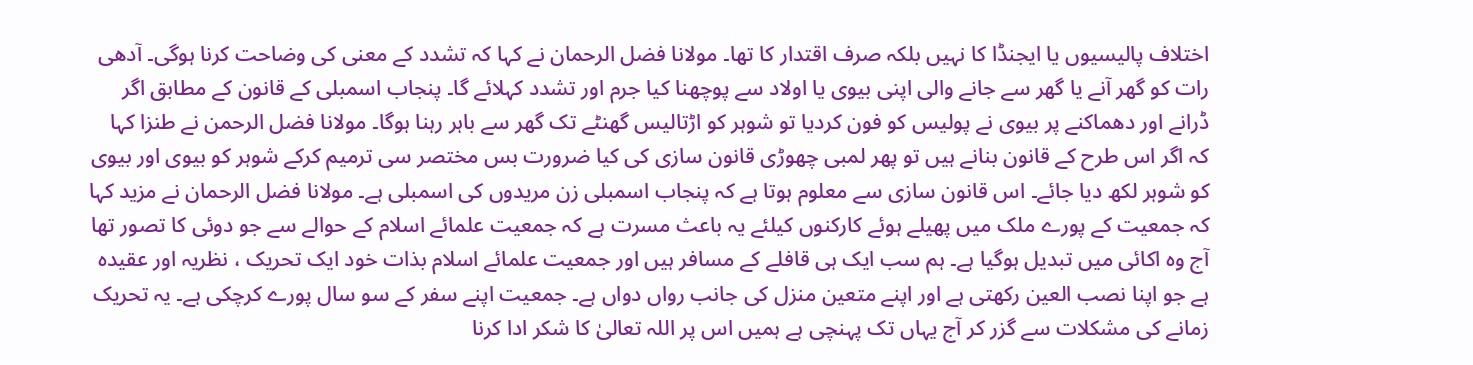اختلاف پالیسیوں یا ایجنڈا کا نہیں بلکہ صرف اقتدار کا تھا۔ مولانا فضل الرحمان نے کہا کہ تشدد کے معنی کی وضاحت کرنا ہوگی۔ آدھی رات کو گھر آنے یا گھر سے جانے والی اپنی بیوی یا اولاد سے پوچھنا کیا جرم اور تشدد کہلائے گا۔ پنجاب اسمبلی کے قانون کے مطابق اگر ڈرانے اور دھماکنے پر بیوی نے پولیس کو فون کردیا تو شوہر کو اڑتالیس گھنٹے تک گھر سے باہر رہنا ہوگا۔ مولانا فضل الرحمن نے طنزا کہا کہ اگر اس طرح کے قانون بنانے ہیں تو پھر لمبی چھوڑی قانون سازی کی کیا ضرورت بس مختصر سی ترمیم کرکے شوہر کو بیوی اور بیوی کو شوہر لکھ دیا جائے۔ اس قانون سازی سے معلوم ہوتا ہے کہ پنجاب اسمبلی زن مریدوں کی اسمبلی ہے۔ مولانا فضل الرحمان نے مزید کہا کہ جمعیت کے پورے ملک میں پھیلے ہوئے کارکنوں کیلئے یہ باعث مسرت ہے کہ جمعیت علمائے اسلام کے حوالے سے جو دوئی کا تصور تھا آج وہ اکائی میں تبدیل ہوگیا ہے۔ ہم سب ایک ہی قافلے کے مسافر ہیں اور جمعیت علمائے اسلام بذات خود ایک تحریک ، نظریہ اور عقیدہ ہے جو اپنا نصب العین رکھتی ہے اور اپنے متعین منزل کی جانب رواں دواں ہے۔ جمعیت اپنے سفر کے سو سال پورے کرچکی ہے۔ یہ تحریک زمانے کی مشکلات سے گزر کر آج یہاں تک پہنچی ہے ہمیں اس پر اللہ تعالیٰ کا شکر ادا کرنا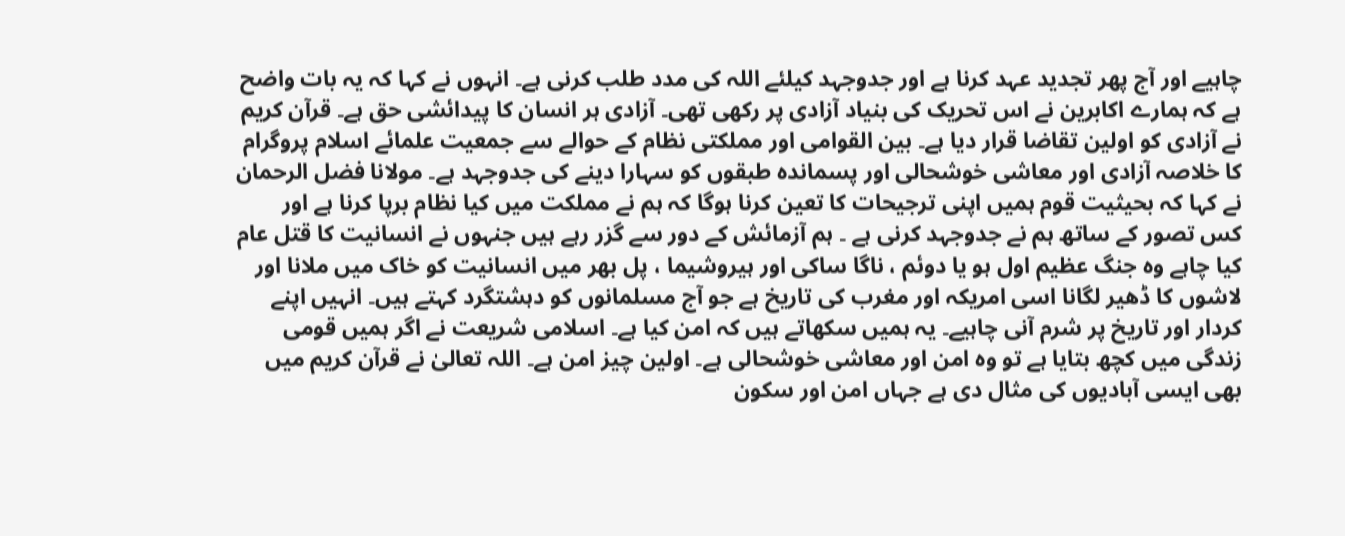چاہیے اور آج پھر تجدید عہد کرنا ہے اور جدوجہد کیلئے اللہ کی مدد طلب کرنی ہے۔ انہوں نے کہا کہ یہ بات واضح ہے کہ ہمارے اکابرین نے اس تحریک کی بنیاد آزادی پر رکھی تھی۔ آزادی ہر انسان کا پیدائشی حق ہے۔ قرآن کریم نے آزادی کو اولین تقاضا قرار دیا ہے۔ بین القوامی اور مملکتی نظام کے حوالے سے جمعیت علمائے اسلام پروگرام کا خلاصہ آزادی اور معاشی خوشحالی اور پسماندہ طبقوں کو سہارا دینے کی جدوجہد ہے۔ مولانا فضل الرحمان نے کہا کہ بحیثیت قوم ہمیں اپنی ترجیحات کا تعین کرنا ہوگا کہ ہم نے مملکت میں کیا نظام برپا کرنا ہے اور کس تصور کے ساتھ ہم نے جدوجہد کرنی ہے ۔ ہم آزمائش کے دور سے گزر رہے ہیں جنہوں نے انسانیت کا قتل عام کیا چاہے وہ جنگ عظیم اول ہو یا دوئم ، ناگا ساکی اور ہیروشیما ، پل بھر میں انسانیت کو خاک میں ملانا اور لاشوں کا ڈھیر لگانا اسی امریکہ اور مغرب کی تاریخ ہے جو آج مسلمانوں کو دہشتگرد کہتے ہیں۔ انہیں اپنے کردار اور تاریخ پر شرم آنی چاہیے۔ یہ ہمیں سکھاتے ہیں کہ امن کیا ہے۔ اسلامی شریعت نے اگر ہمیں قومی زندگی میں کچھ بتایا ہے تو وہ امن اور معاشی خوشحالی ہے۔ اولین چیز امن ہے۔ اللہ تعالیٰ نے قرآن کریم میں بھی ایسی آبادیوں کی مثال دی ہے جہاں امن اور سکون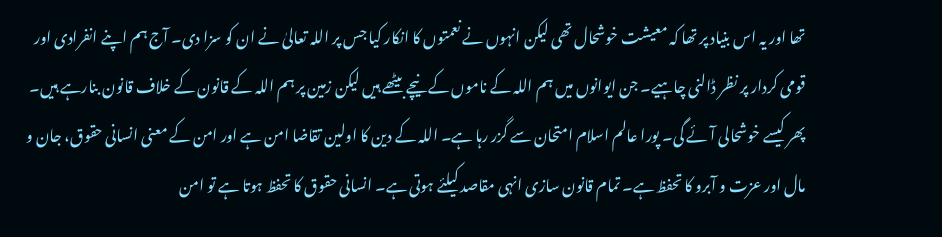تھا اور یہ اس بنیاد پر تھا کہ معیشت خوشحال تھی لیکن انہوں نے نعمتوں کا انکار کیا جس پر اللہ تعالیٰ نے ان کو سزا دی۔ آج ہم اپنے انفرادی اور قومی کردار پر نظر ڈالنی چاہیے۔ جن ایوانوں میں ہم اللہ کے ناموں کے نیچے بیٹھے ہیں لیکن زمین پر ہم اللہ کے قانون کے خلاف قانون بنارہے ہیں۔ پھر کیسے خوشحالی آئے گی۔ پورا عالم اسلام امتحان سے گزر رہا ہے۔ اللہ کے دین کا اولین تقاضا امن ہے اور امن کے معنی انسانی حقوق، جان و مال اور عزت و آبرو کا تحفظ ہے۔ تمام قانون سازی انہی مقاصد کیلئے ہوتی ہے۔ انسانی حقوق کا تحفظ ہوتا ہے تو امن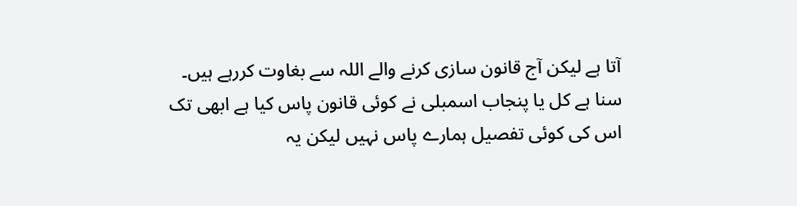آتا ہے لیکن آج قانون سازی کرنے والے اللہ سے بغاوت کررہے ہیں۔ سنا ہے کل یا پنجاب اسمبلی نے کوئی قانون پاس کیا ہے ابھی تک اس کی کوئی تفصیل ہمارے پاس نہیں لیکن یہ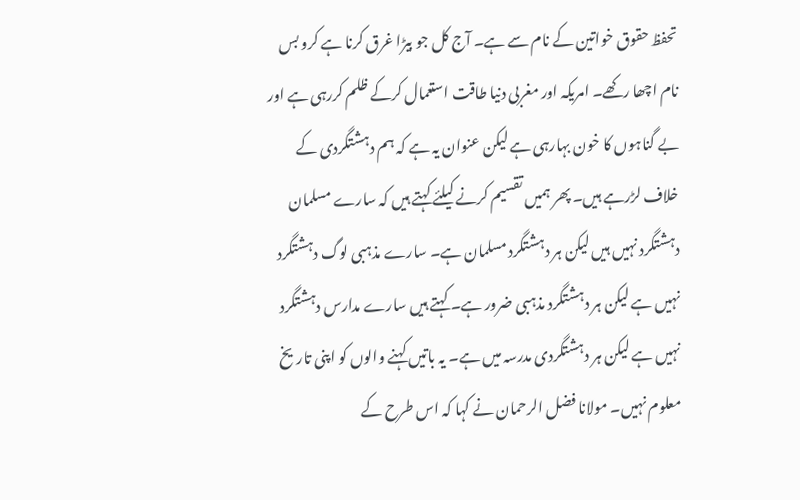تحفظ حقوق خواتین کے نام سے ہے۔ آج کل جو بیڑا غرق کرنا ہے کرو بس نام اچھا رکھے۔ امریکہ اور مغربی دنیا طاقت استعمال کرکے ظلم کررہی ہے اور بے گناہوں کا خون بہارہی ہے لیکن عنوان یہ ہے کہ ہم دہشتگردی کے خلاف لڑرہے ہیں۔ پھر ہمیں تقسیم کرنے کیلئے کہتے ہیں کہ سارے مسلمان دہشتگرد نہیں ہیں لیکن ہر دہشتگرد مسلمان ہے۔ سارے مذہبی لوگ دہشتگرد نہیں ہے لیکن ہر دہشتگرد مذہبی ضرور ہے۔ کہتے ہیں سارے مدارس دہشتگرد نہیں ہے لیکن ہر دہشتگردی مدرسہ میں ہے۔ یہ باتیں کہنے والوں کو اپنی تاریخ معلوم نہیں۔ مولانا فضل الرحمان نے کہا کہ اس طرح کے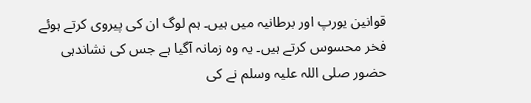قوانین یورپ اور برطانیہ میں ہیں۔ ہم لوگ ان کی پیروی کرتے ہوئے فخر محسوس کرتے ہیں۔ یہ وہ زمانہ آگیا ہے جس کی نشاندہی حضور صلی اللہ علیہ وسلم نے کی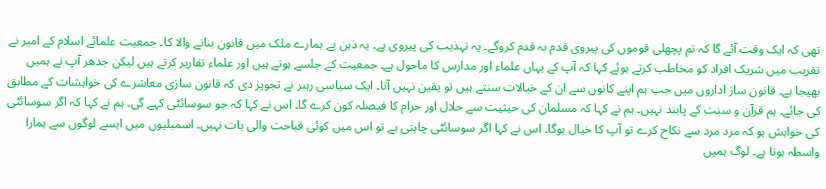تھی کہ ایک وقت آئے گا کہ تم پچھلی قوموں کی پیروی قدم بہ قدم کروگے۔ یہ تہذیب کی پیروی ہے۔ یہ ذہن ہے ہمارے ملک میں قانون بنانے والا کا۔ جمعیت علمائے اسلام کے امیر نے تقریب میں شریک افراد کو مخاطب کرتے ہوئے کہا کہ آپ کے یہاں علماء اور مدارس کا ماحول ہے۔ جمعیت کے جلسے ہوتے ہیں اور علماء تقاریر کرتے ہیں لیکن جدھر آپ نے ہمیں بھیجا ہے۔ قانون ساز اداروں میں جب ہم اپنے کانوں سے ان کے خیالات سنتے ہیں تو یقین نہیں آتا۔ ایک سیاسی رہبر نے تجویز دی کہ قانون سازی معاشرے کی خواہشات کے مطابق کی جائے۔ ہم قرآن و سنت کے پابند نہیں۔ ہم نے کہا کہ مسلمان کی حیثیت سے حلال اور حرام کا فیصلہ کون کرے گا۔ اس نے کہا کہ جو سوسائٹی کہے گی۔ ہم نے کہا کہ اگر سوسائٹی کی خواہش ہو کہ مرد مرد سے نکاح کرے تو آپ کا خیال ہوگا۔ اس نے کہا اگر سوسائٹی چاہتی ہے تو اس میں کوئی قباحت والی بات نہیں۔ اسمبلیوں میں ایسے لوگوں سے ہمارا واسطہ ہوتا ہے۔ لوگ ہمیں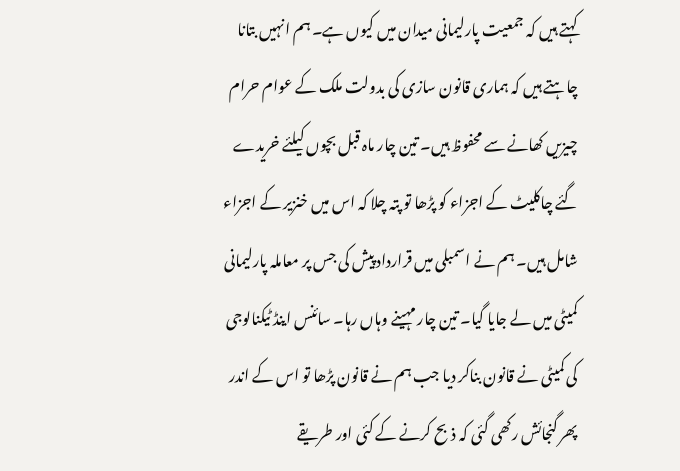کہتے ہیں کہ جمعیت پارلیمانی میدان میں کیوں ہے۔ ہم انہیں بتانا چاہتے ہیں کہ ہماری قانون سازی کی بدولت ملک کے عوام حرام چیزیں کھانے سے محفوظ ہیں۔ تین چار ماہ قبل بچوں کیلئے خریدے گئے چاکلیٹ کے اجزاء کو پڑھا تو پتہ چلا کہ اس میں خنزیر کے اجزاء شامل ہیں۔ ہم نے اسمبلی میں قرارداد پیش کی جس پر معاملہ پارلیمانی کمیٹی میں لے جایا گیا۔ تین چار مہینے وہاں رہا۔ سائنس اینڈ ٹیکنالوجی کی کمیٹی نے قانون بناکر دیا جب ہم نے قانون پڑھا تو اس کے اندر پھر گنجائش رکھی گئی کہ ذبح کرنے کے کئی اور طریقے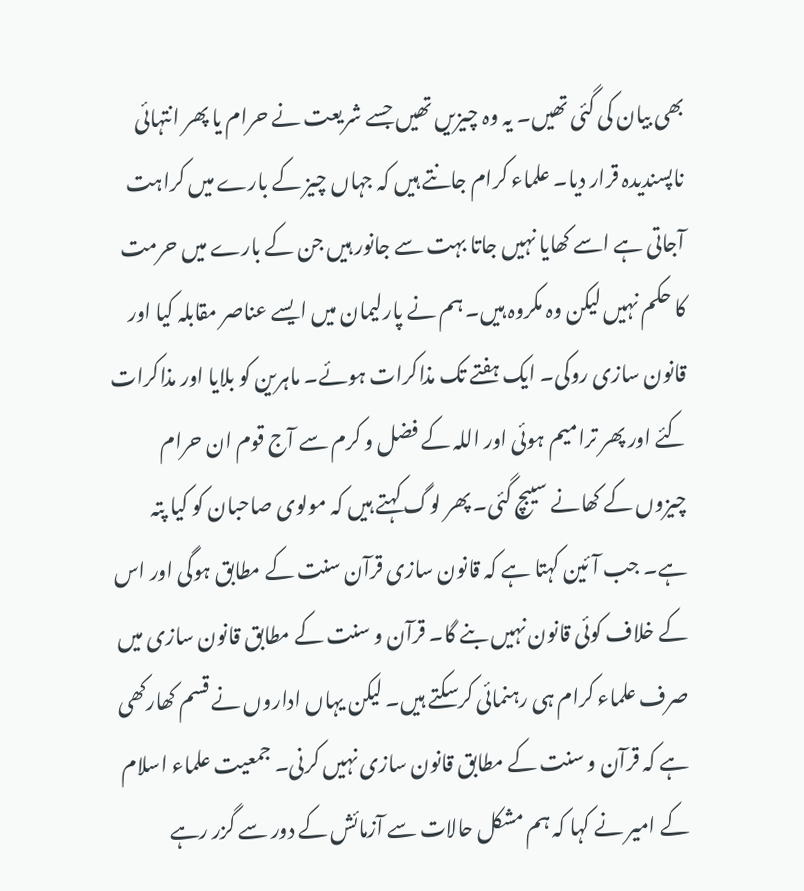بھی بیان کی گئی تھیں۔ یہ وہ چیزیں تھیں جسے شریعت نے حرام یا پھر انتہائی ناپسندیدہ قرار دیا۔ علماء کرام جانتے ہیں کہ جہاں چیز کے بارے میں کراہت آجاتی ہے اسے کھایا نہیں جاتا بہت سے جانور ہیں جن کے بارے میں حرمت کا حکم نہیں لیکن وہ مکروہ ہیں۔ ہم نے پارلیمان میں ایسے عناصر مقابلہ کیا اور قانون سازی روکی۔ ایک ہفتے تک مذاکرات ہوئے۔ ماہرین کو بلایا اور مذاکرات کئے اور پھر ترامیم ہوئی اور اللہ کے فضل و کرم سے آج قوم ان حرام چیزوں کے کھانے سیبچ گئی۔ پھر لوگ کہتے ہیں کہ مولوی صاحبان کو کیا پتہ ہے۔ جب آئین کہتا ہے کہ قانون سازی قرآن سنت کے مطابق ہوگی اور اس کے خلاف کوئی قانون نہیں بنے گا۔ قرآن و سنت کے مطابق قانون سازی میں صرف علماء کرام ہی رہنمائی کرسکتے ہیں۔ لیکن یہاں اداروں نے قسم کھارکھی ہے کہ قرآن و سنت کے مطابق قانون سازی نہیں کرنی۔ جمعیت علماء اسلام کے امیر نے کہا کہ ہم مشکل حالات سے آزمائش کے دور سے گزر رہے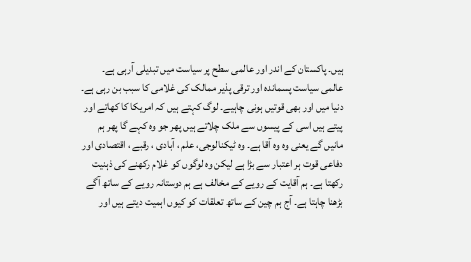ہیں۔ پاکستان کے اندر اور عالمی سطح پر سیاست میں تبدیلی آرہی ہے۔ عالمی سیاست پسماندہ اور ترقی پذیر ممالک کی غلامی کا سبب بن رہی ہے۔ دنیا میں اور بھی قوتیں ہونی چاہیے۔ لوگ کہتے ہیں کہ امریکا کا کھاتے اور پیتے ہیں اسی کے پیسوں سے ملک چلاتے ہیں پھر جو وہ کہے گا پھر ہم مانیں گے یعنی وہ وہ آقا ہے۔ وہ ٹیکنالوجی، علم ، آبادی ، رقبے ، اقتصادی اور دفاعی قوت ہر اعتبار سے بڑا ہے لیکن وہ لوگوں کو غلام رکھنے کی ذہنیت رکھتا ہے۔ ہم آقایت کے رویے کے مخالف ہے ہم دوستانہ رویے کے ساتھ آگے بڑھنا چاہتا ہے۔ آج ہم چین کے ساتھ تعلقات کو کیوں اہمیت دیتے ہیں اور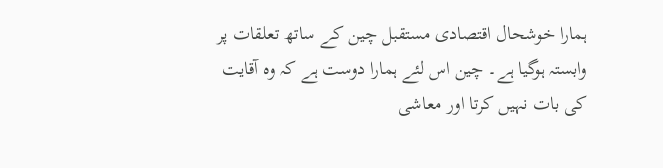ہمارا خوشحال اقتصادی مستقبل چین کے ساتھ تعلقات پر وابستہ ہوگیا ہے۔ چین اس لئے ہمارا دوست ہے کہ وہ آقایت کی بات نہیں کرتا اور معاشی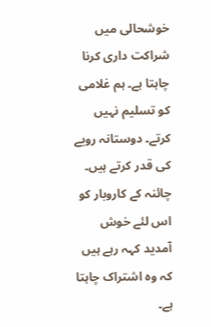خوشحالی میں شراکت داری کرنا چاہتا ہے۔ ہم غلامی کو تسلیم نہیں کرتے۔ دوستانہ رویے کی قدر کرتے ہیں۔ چائنہ کے کاروبار کو اس لئے خوش آمدید کہہ رہے ہیں کہ وہ اشتراک چاہتا ہے۔